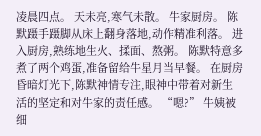凌晨四点。 天未亮,寒气未散。 牛家厨房。 陈默蹑手蹑脚从床上翻身落地,动作精准利落。 进入厨房,熟练地生火、揉面、熬粥。 陈默特意多煮了两个鸡蛋,准备留给牛星月当早餐。 在厨房昏暗灯光下,陈默神情专注,眼神中带着对新生活的坚定和对牛家的责任感。 “嗯?” 牛姨被细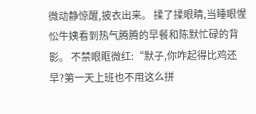微动静惊醒,披衣出来。 揉了揉眼睛,当睡眼惺忪牛姨看到热气腾腾的早餐和陈默忙碌的背影。 不禁眼眶微红:“默子,你咋起得比鸡还早?第一天上班也不用这么拼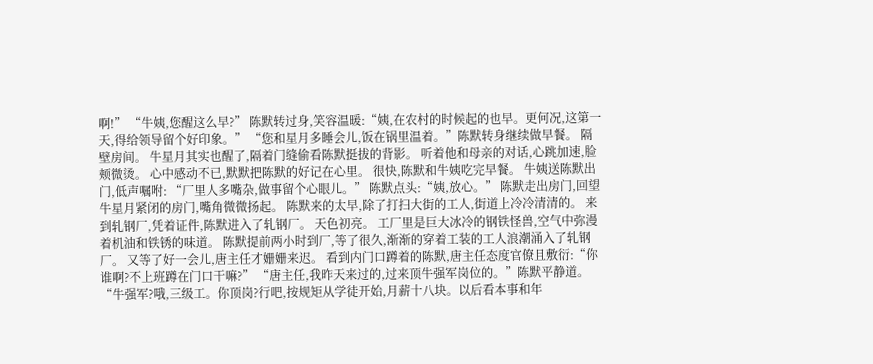啊!” “牛姨,您醒这么早?” 陈默转过身,笑容温暖:“姨,在农村的时候起的也早。更何况,这第一天,得给领导留个好印象。” “您和星月多睡会儿,饭在锅里温着。”陈默转身继续做早餐。 隔壁房间。 牛星月其实也醒了,隔着门缝偷看陈默挺拔的背影。 听着他和母亲的对话,心跳加速,脸颊微烫。 心中感动不已,默默把陈默的好记在心里。 很快,陈默和牛姨吃完早餐。 牛姨送陈默出门,低声嘱咐: “厂里人多嘴杂,做事留个心眼儿。” 陈默点头:“姨,放心。” 陈默走出房门,回望牛星月紧闭的房门,嘴角微微扬起。 陈默来的太早,除了打扫大街的工人,街道上冷冷清清的。 来到轧钢厂,凭着证件,陈默进入了轧钢厂。 天色初亮。 工厂里是巨大冰冷的钢铁怪兽,空气中弥漫着机油和铁锈的味道。 陈默提前两小时到厂,等了很久,渐渐的穿着工装的工人浪潮涌入了轧钢厂。 又等了好一会儿,唐主任才姗姗来迟。 看到内门口蹲着的陈默,唐主任态度官僚且敷衍:“你谁啊?不上班蹲在门口干嘛?” “唐主任,我昨天来过的,过来顶牛强军岗位的。”陈默平静道。 “牛强军?哦,三级工。你顶岗?行吧,按规矩从学徒开始,月薪十八块。以后看本事和年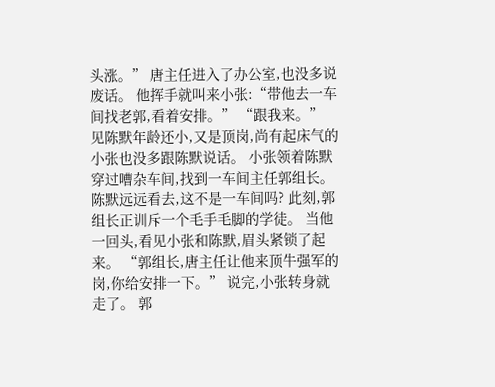头涨。” 唐主任进入了办公室,也没多说废话。 他挥手就叫来小张:“带他去一车间找老郭,看着安排。” “跟我来。” 见陈默年龄还小,又是顶岗,尚有起床气的小张也没多跟陈默说话。 小张领着陈默穿过嘈杂车间,找到一车间主任郭组长。 陈默远远看去,这不是一车间吗? 此刻,郭组长正训斥一个毛手毛脚的学徒。 当他一回头,看见小张和陈默,眉头紧锁了起来。 “郭组长,唐主任让他来顶牛强军的岗,你给安排一下。” 说完,小张转身就走了。 郭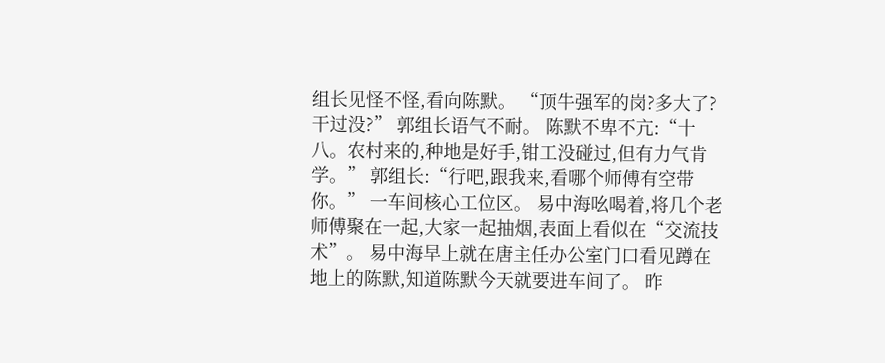组长见怪不怪,看向陈默。 “顶牛强军的岗?多大了?干过没?” 郭组长语气不耐。 陈默不卑不亢:“十八。农村来的,种地是好手,钳工没碰过,但有力气肯学。” 郭组长:“行吧,跟我来,看哪个师傅有空带你。” 一车间核心工位区。 易中海吆喝着,将几个老师傅聚在一起,大家一起抽烟,表面上看似在“交流技术”。 易中海早上就在唐主任办公室门口看见蹲在地上的陈默,知道陈默今天就要进车间了。 昨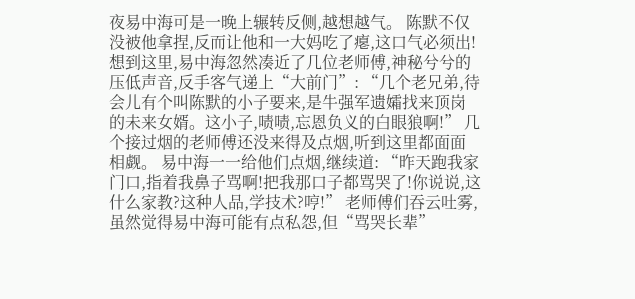夜易中海可是一晚上辗转反侧,越想越气。 陈默不仅没被他拿捏,反而让他和一大妈吃了瘪,这口气必须出! 想到这里,易中海忽然凑近了几位老师傅,神秘兮兮的压低声音,反手客气递上“大前门”: “几个老兄弟,待会儿有个叫陈默的小子要来,是牛强军遗孀找来顶岗的未来女婿。这小子,啧啧,忘恩负义的白眼狼啊!” 几个接过烟的老师傅还没来得及点烟,听到这里都面面相觑。 易中海一一给他们点烟,继续道: “昨天跑我家门口,指着我鼻子骂啊!把我那口子都骂哭了!你说说,这什么家教?这种人品,学技术?哼!” 老师傅们吞云吐雾,虽然觉得易中海可能有点私怨,但“骂哭长辈”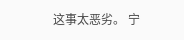这事太恶劣。 宁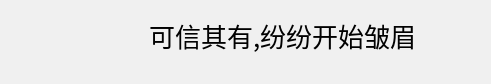可信其有,纷纷开始皱眉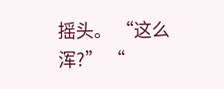摇头。 “这么浑?” “